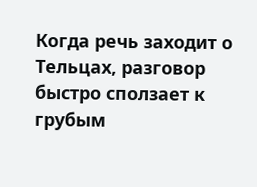Когда речь заходит о Тельцах, разговор быстро сползает к грубым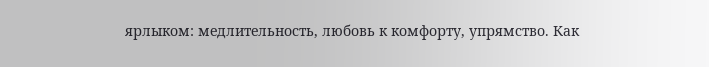ярлыком: медлительность, любовь к комфорту, упрямство. Как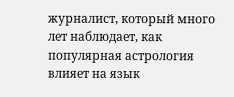журналист, который много лет наблюдает, как популярная астрология влияет на язык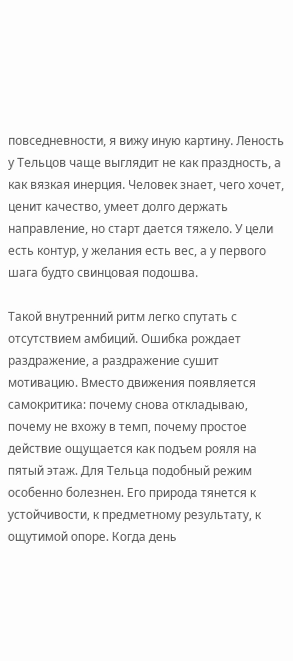повседневности, я вижу иную картину. Леность у Тельцов чаще выглядит не как праздность, а как вязкая инерция. Человек знает, чего хочет, ценит качество, умеет долго держать направление, но старт дается тяжело. У цели есть контур, у желания есть вес, а у первого шага будто свинцовая подошва.

Такой внутренний ритм легко спутать с отсутствием амбиций. Ошибка рождает раздражение, а раздражение сушит мотивацию. Вместо движения появляется самокритика: почему снова откладываю, почему не вхожу в темп, почему простое действие ощущается как подъем рояля на пятый этаж. Для Тельца подобный режим особенно болезнен. Его природа тянется к устойчивости, к предметному результату, к ощутимой опоре. Когда день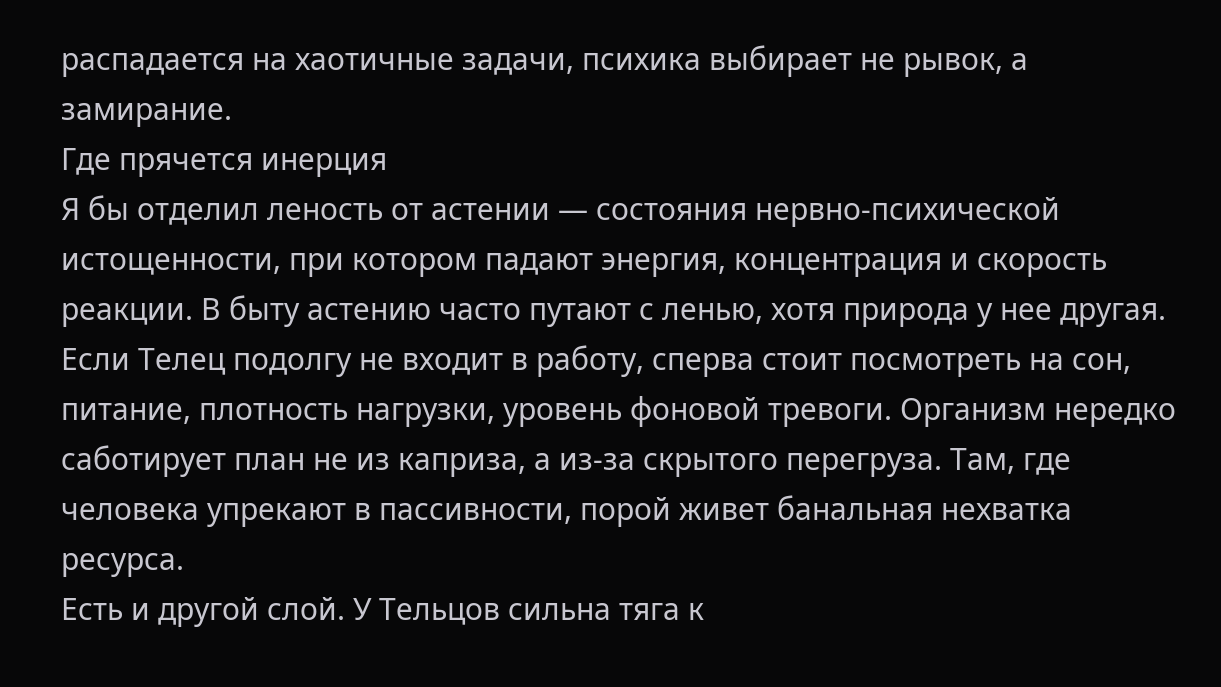распадается на хаотичные задачи, психика выбирает не рывок, а замирание.
Где прячется инерция
Я бы отделил леность от астении — состояния нервно-психической истощенности, при котором падают энергия, концентрация и скорость реакции. В быту астению часто путают с ленью, хотя природа у нее другая. Если Телец подолгу не входит в работу, сперва стоит посмотреть на сон, питание, плотность нагрузки, уровень фоновой тревоги. Организм нередко саботирует план не из каприза, а из-за скрытого перегруза. Там, где человека упрекают в пассивности, порой живет банальная нехватка ресурса.
Есть и другой слой. У Тельцов сильна тяга к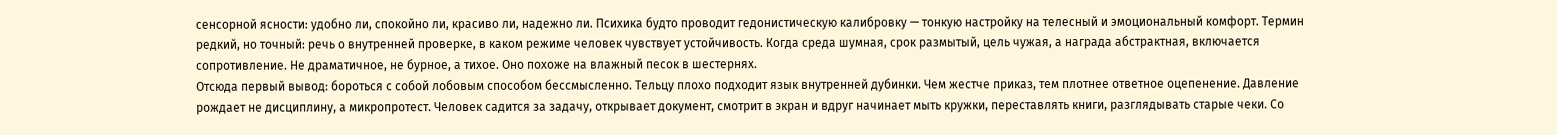сенсорной ясности: удобно ли, спокойно ли, красиво ли, надежно ли. Психика будто проводит гедонистическую калибровку — тонкую настройку на телесный и эмоциональный комфорт. Термин редкий, но точный: речь о внутренней проверке, в каком режиме человек чувствует устойчивость. Когда среда шумная, срок размытый, цель чужая, а награда абстрактная, включается сопротивление. Не драматичное, не бурное, а тихое. Оно похоже на влажный песок в шестернях.
Отсюда первый вывод: бороться с собой лобовым способом бессмысленно. Тельцу плохо подходит язык внутренней дубинки. Чем жестче приказ, тем плотнее ответное оцепенение. Давление рождает не дисциплину, а микропротест. Человек садится за задачу, открывает документ, смотрит в экран и вдруг начинает мыть кружки, переставлять книги, разглядывать старые чеки. Со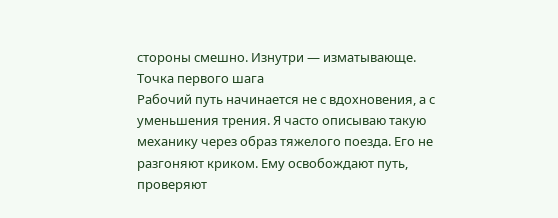стороны смешно. Изнутри — изматывающе.
Точка первого шага
Рабочий путь начинается не с вдохновения, а с уменьшения трения. Я часто описываю такую механику через образ тяжелого поезда. Его не разгоняют криком. Ему освобождают путь, проверяют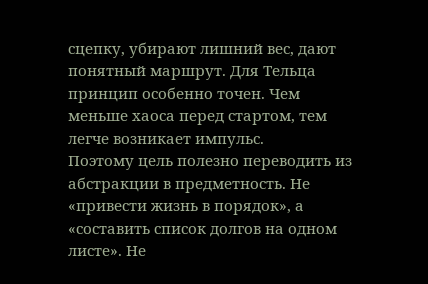сцепку, убирают лишний вес, дают понятный маршрут. Для Тельца принцип особенно точен. Чем меньше хаоса перед стартом, тем легче возникает импульс.
Поэтому цель полезно переводить из абстракции в предметность. Не «привести жизнь в порядок», а «составить список долгов на одном листе». Не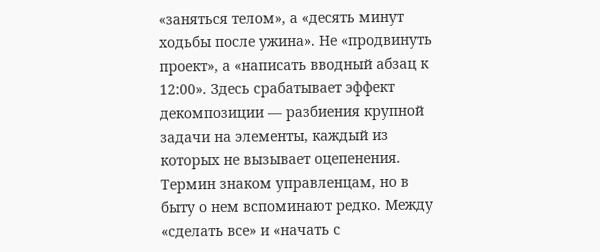«заняться телом», а «десять минут ходьбы после ужина». Не «продвинуть проект», а «написать вводный абзац к 12:00». Здесь срабатывает эффект декомпозиции — разбиения крупной задачи на элементы, каждый из которых не вызывает оцепенения. Термин знаком управленцам, но в быту о нем вспоминают редко. Между «сделать все» и «начать с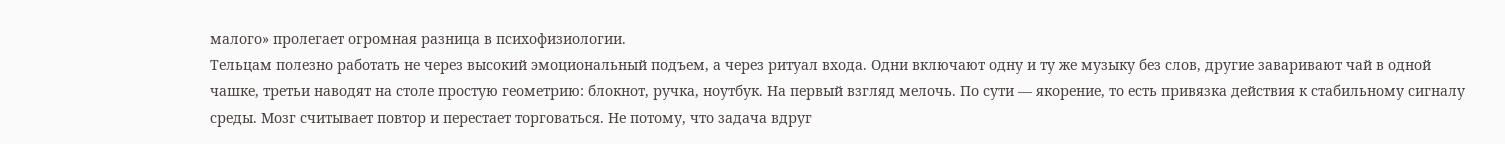малого» пролегает огромная разница в психофизиологии.
Тельцам полезно работать не через высокий эмоциональный подъем, а через ритуал входа. Одни включают одну и ту же музыку без слов, другие заваривают чай в одной чашке, третьи наводят на столе простую геометрию: блокнот, ручка, ноутбук. На первый взгляд мелочь. По сути — якорение, то есть привязка действия к стабильному сигналу среды. Мозг считывает повтор и перестает торговаться. Не потому, что задача вдруг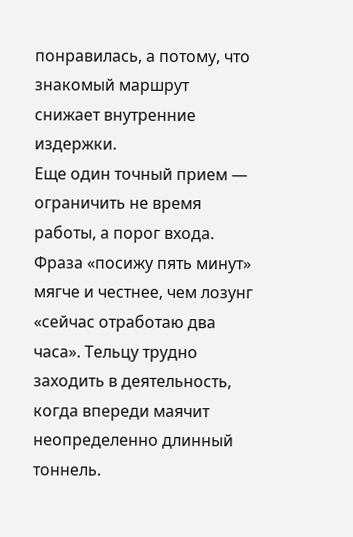понравилась, а потому, что знакомый маршрут снижает внутренние издержки.
Еще один точный прием — ограничить не время работы, а порог входа. Фраза «посижу пять минут» мягче и честнее, чем лозунг «сейчас отработаю два часа». Тельцу трудно заходить в деятельность, когда впереди маячит неопределенно длинный тоннель.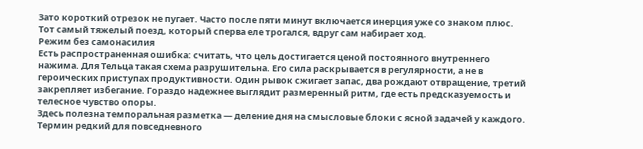Зато короткий отрезок не пугает. Часто после пяти минут включается инерция уже со знаком плюс. Тот самый тяжелый поезд, который сперва еле трогался, вдруг сам набирает ход.
Режим без самонасилия
Есть распространенная ошибка: считать, что цель достигается ценой постоянного внутреннего нажима. Для Тельца такая схема разрушительна. Его сила раскрывается в регулярности, а не в героических приступах продуктивности. Один рывок сжигает запас, два рождают отвращение, третий закрепляет избегание. Гораздо надежнее выглядит размеренный ритм, где есть предсказуемость и телесное чувство опоры.
Здесь полезна темпоральная разметка — деление дня на смысловые блоки с ясной задачей у каждого. Термин редкий для повседневного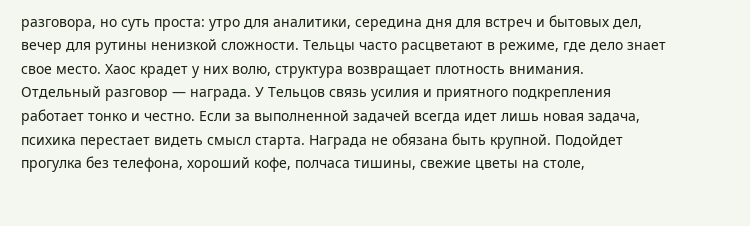разговора, но суть проста: утро для аналитики, середина дня для встреч и бытовых дел, вечер для рутины ненизкой сложности. Тельцы часто расцветают в режиме, где дело знает свое место. Хаос крадет у них волю, структура возвращает плотность внимания.
Отдельный разговор — награда. У Тельцов связь усилия и приятного подкрепления работает тонко и честно. Если за выполненной задачей всегда идет лишь новая задача, психика перестает видеть смысл старта. Награда не обязана быть крупной. Подойдет прогулка без телефона, хороший кофе, полчаса тишины, свежие цветы на столе,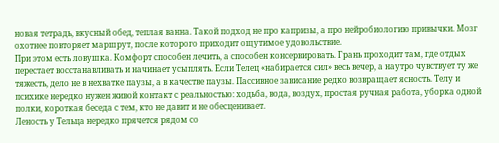новая тетрадь, вкусный обед, теплая ванна. Такой подход не про капризы, а про нейробиологию привычки. Мозг охотнее повторяет маршрут, после которого приходит ощутимое удовольствие.
При этом есть ловушка. Комфорт способен лечить, а способен консервировать. Грань проходит там, где отдых перестает восстанавливать и начинает усыплять. Если Телец «набирается сил» весь вечер, а наутро чувствует ту же тяжесть, дело не в нехватке паузы, а в качестве паузы. Пассивное зависание редко возвращает ясность. Телу и психике нередко нужен живой контакт с реальностью: ходьба, вода, воздух, простая ручная работа, уборка одной полки, короткая беседа с тем, кто не давит и не обесценивает.
Леность у Тельца нередко прячется рядом со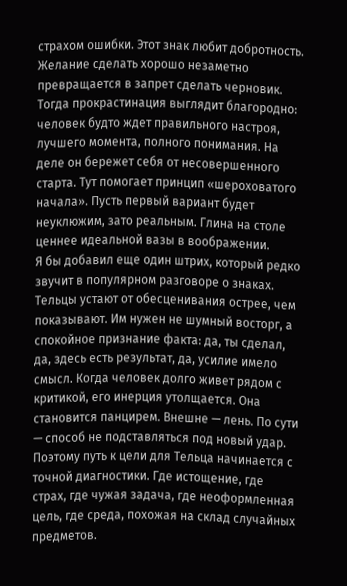страхом ошибки. Этот знак любит добротность. Желание сделать хорошо незаметно превращается в запрет сделать черновик. Тогда прокрастинация выглядит благородно: человек будто ждет правильного настроя, лучшего момента, полного понимания. На деле он бережет себя от несовершенного старта. Тут помогает принцип «шероховатого начала». Пусть первый вариант будет неуклюжим, зато реальным. Глина на столе ценнее идеальной вазы в воображении.
Я бы добавил еще один штрих, который редко звучит в популярном разговоре о знаках. Тельцы устают от обесценивания острее, чем показывают. Им нужен не шумный восторг, а спокойное признание факта: да, ты сделал, да, здесь есть результат, да, усилие имело смысл. Когда человек долго живет рядом с критикой, его инерция утолщается. Она становится панцирем. Внешне — лень. По сути — способ не подставляться под новый удар.
Поэтому путь к цели для Тельца начинается с точной диагностики. Где истощение, где страх, где чужая задача, где неоформленная цель, где среда, похожая на склад случайных предметов.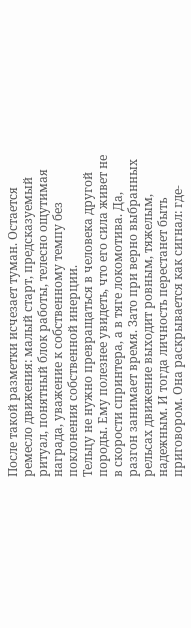После такой разметки исчезает туман. Остается ремесло движения: малый старт, предсказуемый ритуал, понятный блок работы, телесно ощутимая награда, уважение к собственному темпу без поклонения собственной инерции.
Тельцу не нужно превращаться в человека другой породы. Ему полезнее увидеть, что его сила живет не в скорости спринтера, а в тяге локомотива. Да, разгон занимает время. Зато при верно выбранных рельсах движение выходит ровным, тяжелым, надежным. И тогда личность перестанет быть приговором. Она раскрывается как сигнал: где-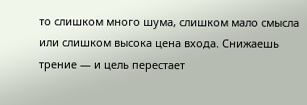то слишком много шума, слишком мало смысла или слишком высока цена входа. Снижаешь трение — и цель перестает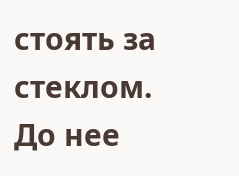стоять за стеклом. До нее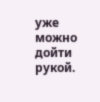уже можно дойти рукой.